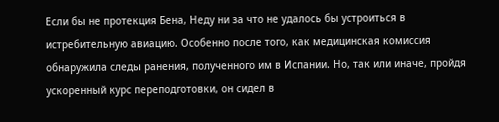Если бы не протекция Бена, Неду ни за что не удалось бы устроиться в истребительную авиацию. Особенно после того, как медицинская комиссия обнаружила следы ранения, полученного им в Испании. Но, так или иначе, пройдя ускоренный курс переподготовки, он сидел в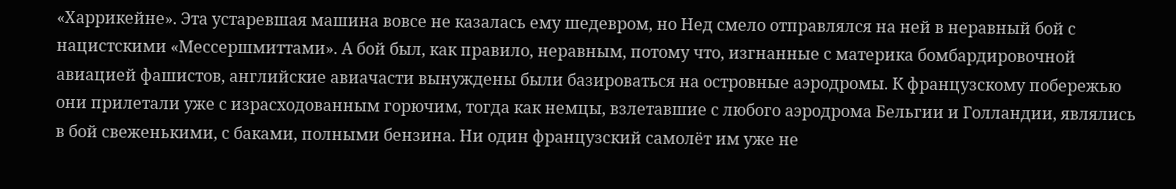«Харрикейне». Эта устаревшая машина вовсе не казалась ему шедевром, но Нед смело отправлялся на ней в неравный бой с нацистскими «Мессершмиттами». А бой был, как правило, неравным, потому что, изгнанные с материка бомбардировочной авиацией фашистов, английские авиачасти вынуждены были базироваться на островные аэродромы. К французскому побережью они прилетали уже с израсходованным горючим, тогда как немцы, взлетавшие с любого аэродрома Бельгии и Голландии, являлись в бой свеженькими, с баками, полными бензина. Ни один французский самолёт им уже не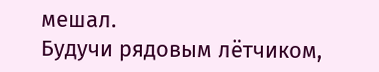мешал.
Будучи рядовым лётчиком,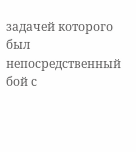задачей которого был непосредственный бой с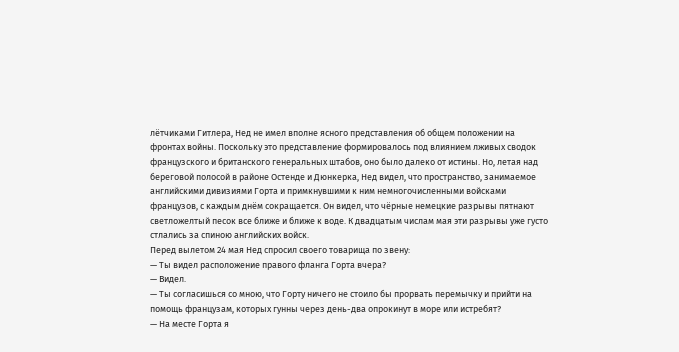лётчиками Гитлера, Нед не имел вполне ясного представления об общем положении на фронтах войны. Поскольку это представление формировалось под влиянием лживых сводок французского и британского генеральных штабов, оно было далеко от истины. Но, летая над береговой полосой в районе Остенде и Дюнкерка, Нед видел, что пространство, занимаемое английскими дивизиями Горта и примкнувшими к ним немногочисленными войсками французов, с каждым днём сокращается. Он видел, что чёрные немецкие разрывы пятнают светложелтый песок все ближе и ближе к воде. К двадцатым числам мая эти разрывы уже густо стлались за спиною английских войск.
Перед вылетом 24 мая Нед спросил своего товарища по звену:
— Ты видел расположение правого фланга Горта вчера?
— Видел.
— Ты согласишься со мною, что Горту ничего не стоило бы прорвать перемычку и прийти на помощь французам, которых гунны через день-два опрокинут в море или истребят?
— На месте Горта я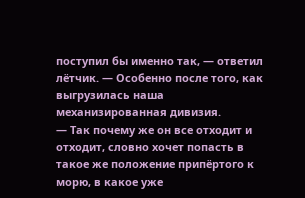поступил бы именно так, — ответил лётчик. — Особенно после того, как выгрузилась наша механизированная дивизия.
— Так почему же он все отходит и отходит, словно хочет попасть в такое же положение припёртого к морю, в какое уже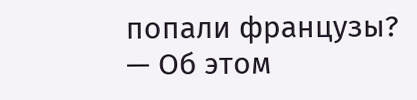попали французы?
— Об этом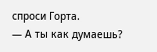спроси Горта.
— А ты как думаешь?